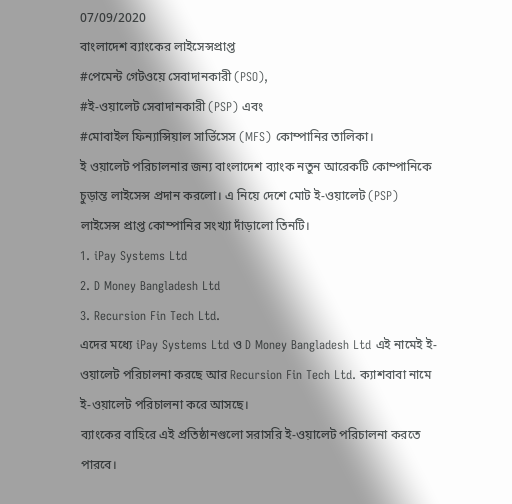07/09/2020
বাংলাদেশ ব্যাংকের লাইসেন্সপ্রাপ্ত
#পেমেন্ট গেটওয়ে সেবাদানকারী (PSO),
#ই-ওয়ালেট সেবাদানকারী (PSP) এবং
#মোবাইল ফিন্যান্সিয়াল সার্ভিসেস (MFS) কোম্পানির তালিকা।
ই ওয়ালেট পরিচালনার জন্য বাংলাদেশ ব্যাংক নতুন আরেকটি কোম্পানিকে চুড়ান্ত লাইসেন্স প্রদান করলো। এ নিয়ে দেশে মোট ই-ওয়ালেট (PSP) লাইসেন্স প্রাপ্ত কোম্পানির সংখ্যা দাঁড়ালো তিনটি।
1. iPay Systems Ltd
2. D Money Bangladesh Ltd
3. Recursion Fin Tech Ltd.
এদের মধ্যে iPay Systems Ltd ও D Money Bangladesh Ltd এই নামেই ই-ওয়ালেট পরিচালনা করছে আর Recursion Fin Tech Ltd. ক্যাশবাবা নামে ই-ওয়ালেট পরিচালনা করে আসছে।
ব্যাংকের বাহিরে এই প্রতিষ্ঠানগুলো সরাসরি ই-ওয়ালেট পরিচালনা করতে পারবে।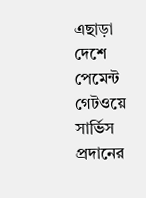এছাড়া দেশে পেমেন্ট গেটওয়ে সার্ভিস প্রদানের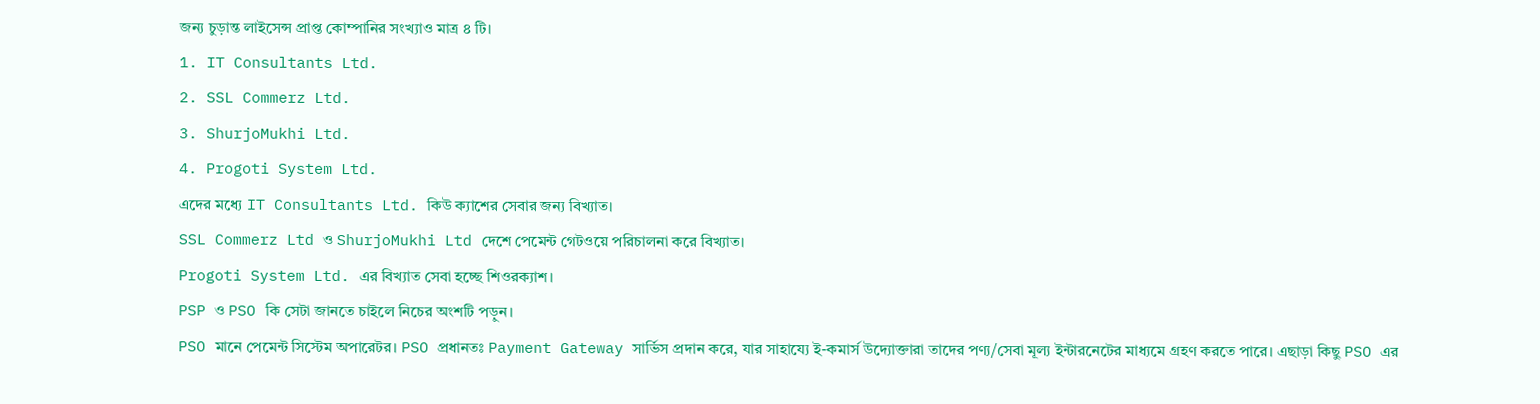জন্য চুড়ান্ত লাইসেন্স প্রাপ্ত কোম্পানির সংখ্যাও মাত্র ৪ টি।
1. IT Consultants Ltd.
2. SSL Commerz Ltd.
3. ShurjoMukhi Ltd.
4. Progoti System Ltd.
এদের মধ্যে IT Consultants Ltd. কিউ ক্যাশের সেবার জন্য বিখ্যাত।
SSL Commerz Ltd ও ShurjoMukhi Ltd দেশে পেমেন্ট গেটওয়ে পরিচালনা করে বিখ্যাত।
Progoti System Ltd. এর বিখ্যাত সেবা হচ্ছে শিওরক্যাশ।
PSP ও PSO কি সেটা জানতে চাইলে নিচের অংশটি পড়ুন।
PSO মানে পেমেন্ট সিস্টেম অপারেটর। PSO প্রধানতঃ Payment Gateway সার্ভিস প্রদান করে, যার সাহায্যে ই-কমার্স উদ্যোক্তারা তাদের পণ্য/সেবা মূল্য ইন্টারনেটের মাধ্যমে গ্রহণ করতে পারে। এছাড়া কিছু PSO এর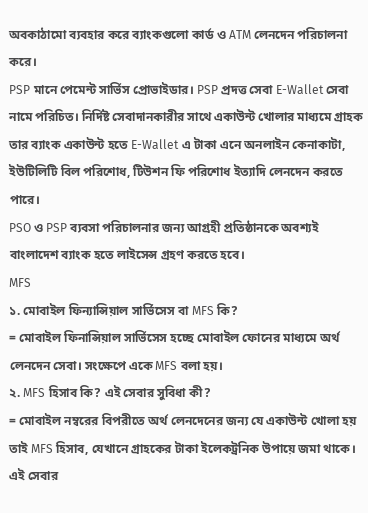অবকাঠামো ব্যবহার করে ব্যাংকগুলো কার্ড ও ATM লেনদেন পরিচালনা করে।
PSP মানে পেমেন্ট সার্ভিস প্রোভাইডার। PSP প্রদত্ত সেবা E-Wallet সেবা নামে পরিচিত। নির্দিষ্ট সেবাদানকারীর সাথে একাউন্ট খোলার মাধ্যমে গ্রাহক তার ব্যাংক একাউন্ট হতে E-Wallet এ টাকা এনে অনলাইন কেনাকাটা, ইউটিলিটি বিল পরিশোধ, টিউশন ফি পরিশোধ ইত্যাদি লেনদেন করতে পারে।
PSO ও PSP ব্যবসা পরিচালনার জন্য আগ্রহী প্রতিষ্ঠানকে অবশ্যই বাংলাদেশ ব্যাংক হতে লাইসেন্স গ্রহণ করতে হবে।
MFS
১. মোবাইল ফিন্যান্সিয়াল সার্ভিসেস বা MFS কি?
= মোবাইল ফিনান্সিয়াল সার্ভিসেস হচ্ছে মোবাইল ফোনের মাধ্যমে অর্থ লেনদেন সেবা। সংক্ষেপে একে MFS বলা হয়।
২. MFS হিসাব কি? এই সেবার সুবিধা কী?
= মোবাইল নম্বরের বিপরীতে অর্থ লেনদেনের জন্য যে একাউন্ট খোলা হয় তাই MFS হিসাব, যেখানে গ্রাহকের টাকা ইলেকট্রনিক উপায়ে জমা থাকে। এই সেবার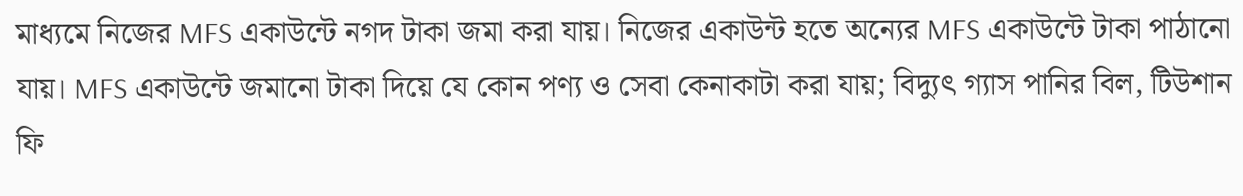মাধ্যমে নিজের MFS একাউন্টে নগদ টাকা জমা করা যায়। নিজের একাউন্ট হতে অন্যের MFS একাউন্টে টাকা পাঠানো যায়। MFS একাউন্টে জমানো টাকা দিয়ে যে কোন পণ্য ও সেবা কেনাকাটা করা যায়; বিদ্যুৎ গ্যাস পানির বিল, টিউশান ফি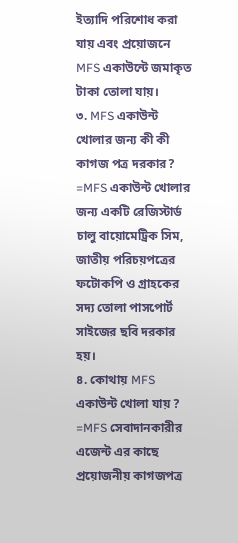ইত্যাদি পরিশোধ করা যায় এবং প্রয়োজনে MFS একাউন্টে জমাকৃত টাকা তোলা যায়।
৩. MFS একাউন্ট খোলার জন্য কী কী কাগজ পত্র দরকার?
=MFS একাউন্ট খোলার জন্য একটি রেজিস্টার্ড চালু বায়োমেট্রিক সিম, জাতীয় পরিচয়পত্রের ফটোকপি ও গ্রাহকের সদ্য তোলা পাসপোর্ট সাইজের ছবি দরকার হয়।
৪. কোথায় MFS একাউন্ট খোলা যায় ?
=MFS সেবাদানকারীর এজেন্ট এর কাছে প্রয়োজনীয় কাগজপত্র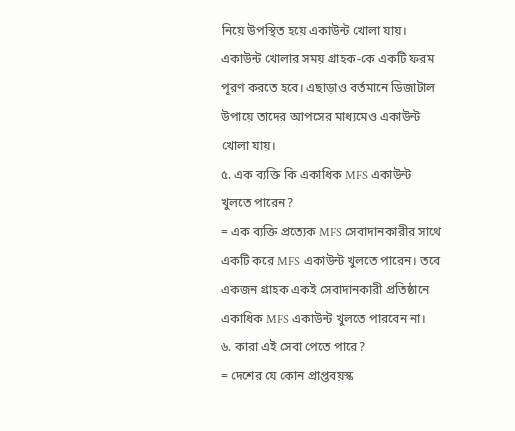নিয়ে উপস্থিত হয়ে একাউন্ট খোলা যায়। একাউন্ট খোলার সময় গ্রাহক-কে একটি ফরম পূরণ করতে হবে। এছাড়াও বর্তমানে ডিজাটাল উপায়ে তাদের আপসের মাধ্যমেও একাউন্ট খোলা যায়।
৫. এক ব্যক্তি কি একাধিক MFS একাউন্ট খুলতে পারেন?
= এক ব্যক্তি প্রত্যেক MFS সেবাদানকারীর সাথে একটি করে MFS একাউন্ট খুলতে পারেন। তবে একজন গ্রাহক একই সেবাদানকারী প্রতিষ্ঠানে একাধিক MFS একাউন্ট খুলতে পারবেন না।
৬. কারা এই সেবা পেতে পারে?
= দেশের যে কোন প্রাপ্তবয়স্ক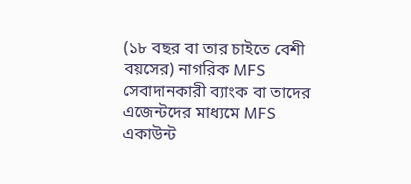(১৮ বছর বা তার চাইতে বেশী বয়সের) নাগরিক MFS সেবাদানকারী ব্যাংক বা তাদের এজেন্টদের মাধ্যমে MFS একাউন্ট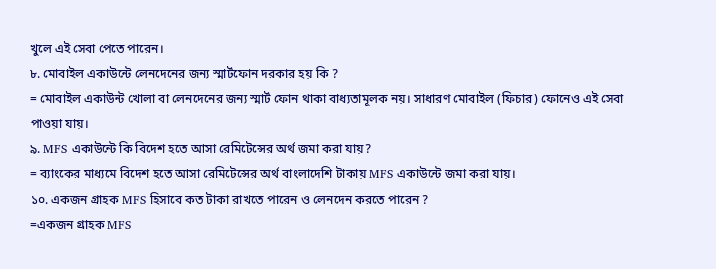খুলে এই সেবা পেতে পারেন।
৮. মোবাইল একাউন্টে লেনদেনের জন্য স্মার্টফোন দরকার হয় কি ?
= মোবাইল একাউন্ট খোলা বা লেনদেনের জন্য স্মার্ট ফোন থাকা বাধ্যতামূলক নয়। সাধারণ মোবাইল (ফিচার) ফোনেও এই সেবা পাওয়া যায়।
৯. MFS একাউন্টে কি বিদেশ হতে আসা রেমিটেন্সের অর্থ জমা করা যায়?
= ব্যাংকের মাধ্যমে বিদেশ হতে আসা রেমিটেন্সের অর্থ বাংলাদেশি টাকায় MFS একাউন্টে জমা করা যায়।
১০. একজন গ্রাহক MFS হিসাবে কত টাকা রাখতে পারেন ও লেনদেন করতে পারেন ?
=একজন গ্রাহক MFS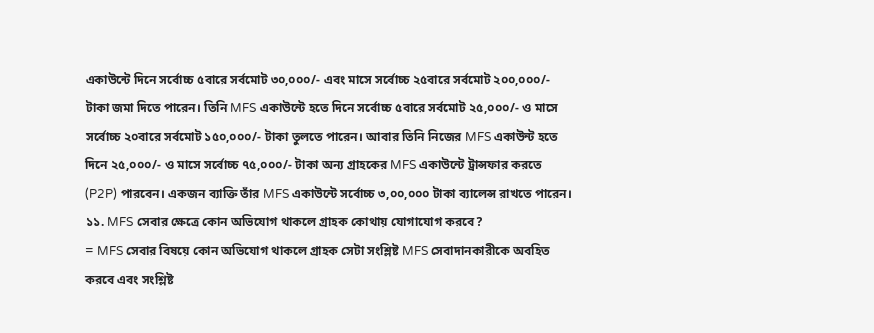একাউন্টে দিনে সর্বোচ্চ ৫বারে সর্বমোট ৩০,০০০/- এবং মাসে সর্বোচ্চ ২৫বারে সর্বমোট ২০০,০০০/- টাকা জমা দিতে পারেন। তিনি MFS একাউন্টে হতে দিনে সর্বোচ্চ ৫বারে সর্বমোট ২৫,০০০/- ও মাসে সর্বোচ্চ ২০বারে সর্বমোট ১৫০,০০০/- টাকা তুলতে পারেন। আবার তিনি নিজের MFS একাউন্ট হতে দিনে ২৫,০০০/- ও মাসে সর্বোচ্চ ৭৫,০০০/- টাকা অন্য গ্রাহকের MFS একাউন্টে ট্রান্সফার করতে (P2P) পারবেন। একজন ব্যাক্তি তাঁর MFS একাউন্টে সর্বোচ্চ ৩,০০,০০০ টাকা ব্যালেন্স রাখতে পারেন।
১১. MFS সেবার ক্ষেত্রে কোন অভিযোগ থাকলে গ্রাহক কোথায় যোগাযোগ করবে?
= MFS সেবার বিষয়ে কোন অভিযোগ থাকলে গ্রাহক সেটা সংশ্লিষ্ট MFS সেবাদানকারীকে অবহিত করবে এবং সংশ্লিষ্ট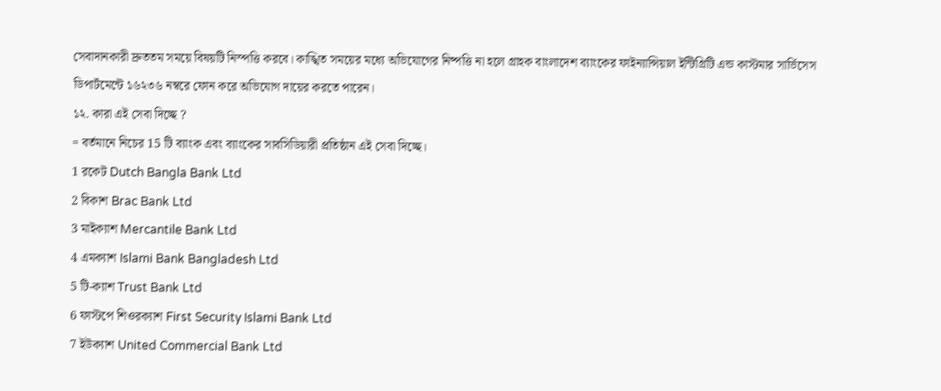সেবাদানকারী দ্রুততম সময়ে বিষয়টি নিস্পত্তি করবে। কাঙ্খিত সময়ের মধ্যে অভিযোগের নিষ্পত্তি না হলে গ্রাহক বাংলাদেশ ব্যাংকের ফাইন্যান্সিয়াল ইন্টিগ্রিটি এন্ড কাস্টমার সার্ভিসেস ডিপার্টমেন্টে ১৬২৩৬ নম্বরে ফোন করে অভিযোগ দায়ের করতে পারেন।
১২. কারা এই সেবা দিচ্ছে ?
= বর্তমানে নিচের 15 টি ব্যাংক এবং ব্যাংকের সাবসিডিয়ারী প্রতিষ্ঠান এই সেবা দিচ্ছে।
1 রকেট Dutch Bangla Bank Ltd
2 বিকাশ Brac Bank Ltd
3 মাইক্যাশ Mercantile Bank Ltd
4 এমক্যাশ Islami Bank Bangladesh Ltd
5 টি-ক্যাশ Trust Bank Ltd
6 ফাস্টপে শিওরক্যাশ First Security Islami Bank Ltd
7 ইউক্যাশ United Commercial Bank Ltd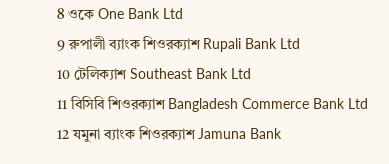8 ওকে One Bank Ltd
9 রুপালী ব্যাংক শিওরক্যাশ Rupali Bank Ltd
10 টেলিক্যাশ Southeast Bank Ltd
11 বিসিবি শিওরক্যাশ Bangladesh Commerce Bank Ltd
12 যমুনা ব্যাংক শিওরক্যাশ Jamuna Bank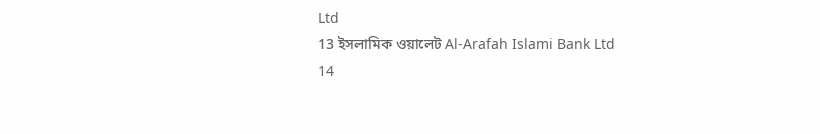Ltd
13 ইসলামিক ওয়ালেট Al-Arafah Islami Bank Ltd
14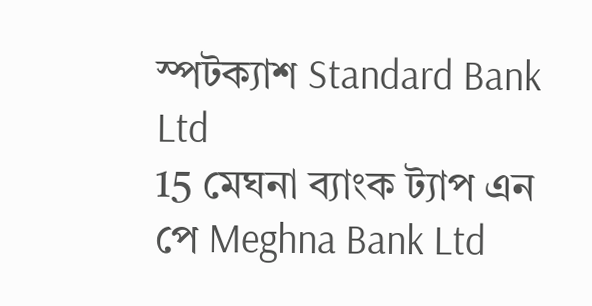স্পটক্যাশ Standard Bank Ltd
15 মেঘনা ব্যাংক ট্যাপ এন পে Meghna Bank Ltd